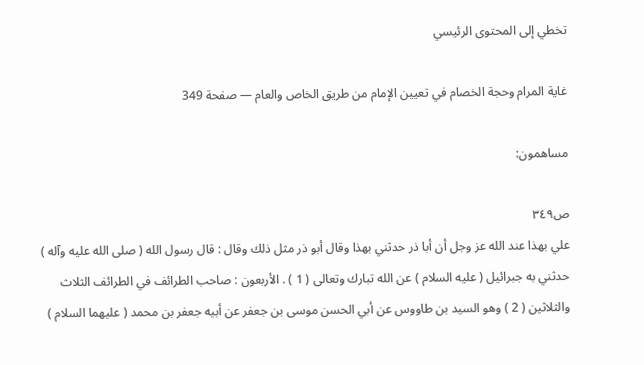تخطي إلى المحتوى الرئيسي

غاية المرام وحجة الخصام في تعيين الإمام من طريق الخاص والعام — صفحة 349

مساهمون:

ص٣٤٩
علي بهذا عند الله عز وجل أن أبا ذر حدثني بهذا وقال أبو ذر مثل ذلك وقال : قال رسول الله ( صلى الله عليه وآله ) حدثني به جبرائيل ( عليه السلام ) عن الله تبارك وتعالى ( 1 ) . الأربعون : صاحب الطرائف في الطرائف الثلاث والثلاثين ( 2 ) وهو السيد بن طاووس عن أبي الحسن موسى بن جعفر عن أبيه جعفر بن محمد ( عليهما السلام )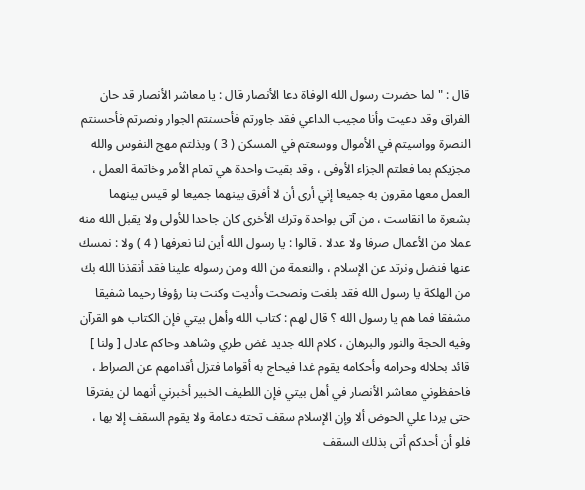قال : " لما حضرت رسول الله الوفاة دعا الأنصار قال : يا معاشر الأنصار قد حان الفراق وقد دعيت وأنا مجيب الداعي فقد جاورتم فأحسنتم الجوار ونصرتم فأحسنتم النصرة وواسيتم في الأموال ووسعتم في المسكن ( 3 ) وبذلتم مهج النفوس والله مجزيكم بما فعلتم الجزاء الأوفى ، وقد بقيت واحدة هي تمام الأمر وخاتمة العمل ، العمل معها مقرون به جميعا إني أرى أن لا أفرق بينهما جميعا لو قيس بينهما بشعرة ما انقاست ، من آتى بواحدة وترك الأخرى كان جاحدا للأولى ولا يقبل الله منه عملا من الأعمال صرفا ولا عدلا . قالوا : يا رسول الله أين لنا نعرفها ( 4 ) ولا : نمسك عنها فنضل ونرتد عن الإسلام ، والنعمة من الله ومن رسوله علينا فقد أنقذنا الله بك من الهلكة يا رسول الله فقد بلغت ونصحت وأديت وكنت بنا رؤوفا رحيما شفيقا مشفقا فما هم يا رسول الله ؟ قال لهم : كتاب الله وأهل بيتي فإن الكتاب هو القرآن وفيه الحجة والنور والبرهان ، كلام الله جديد غض طري وشاهد وحاكم عادل [ ولنا ] قائد بحلاله وحرامه وأحكامه يقوم غدا فيحاج به أقواما فتزل أقدامهم عن الصراط ، فاحفظوني معاشر الأنصار في أهل بيتي فإن اللطيف الخبير أخبرني أنهما لن يفترقا حتى يردا علي الحوض ألا وإن الإسلام سقف تحته دعامة ولا يقوم السقف إلا بها ، فلو أن أحدكم أتى بذلك السقف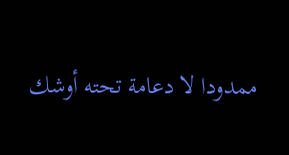ممدودا لا دعامة تحته أوشك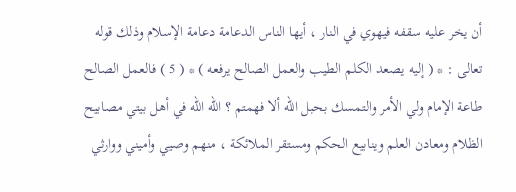أن يخر عليه سقفه فيهوي في النار ، أيها الناس الدعامة دعامة الإسلام وذلك قوله تعالى : * ( إليه يصعد الكلم الطيب والعمل الصالح يرفعه ) * ( 5 ) فالعمل الصالح طاعة الإمام ولي الأمر والتمسك بحبل الله ألا فهمتم ؟ الله الله في أهل بيتي مصابيح الظلام ومعادن العلم وينابيع الحكم ومستقر الملائكة ، منهم وصيي وأميني ووارثي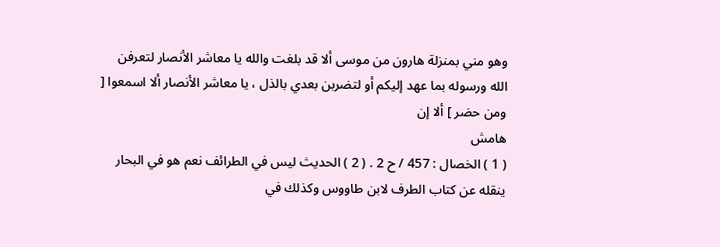وهو مني بمنزلة هارون من موسى ألا قد بلغت والله يا معاشر الأنصار لتعرفن الله ورسوله بما عهد إليكم أو لتضربن بعدي بالذل ، يا معاشر الأنصار ألا اسمعوا [ ومن حضر ] ألا إن
هامش
( 1 ) الخصال : 457 / ح 2 . ( 2 ) الحديث ليس في الطرائف نعم هو في البحار ينقله عن كتاب الطرف لابن طاووس وكذلك في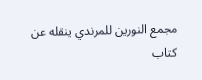مجمع النورين للمرندي ينقله عن كتاب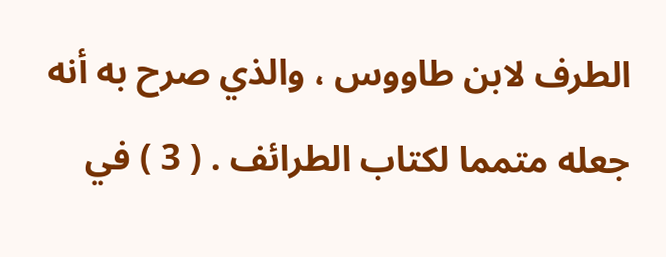الطرف لابن طاووس ، والذي صرح به أنه جعله متمما لكتاب الطرائف . ( 3 ) في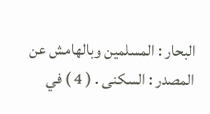البحار : المسلمين وبالهامش عن المصدر : السكنى . ( 4 ) في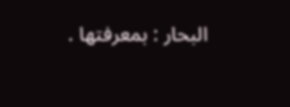البحار : بمعرفتها .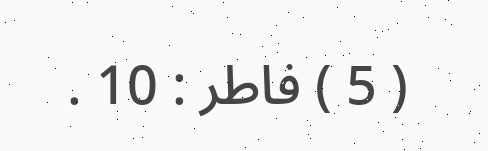( 5 ) فاطر : 10 .